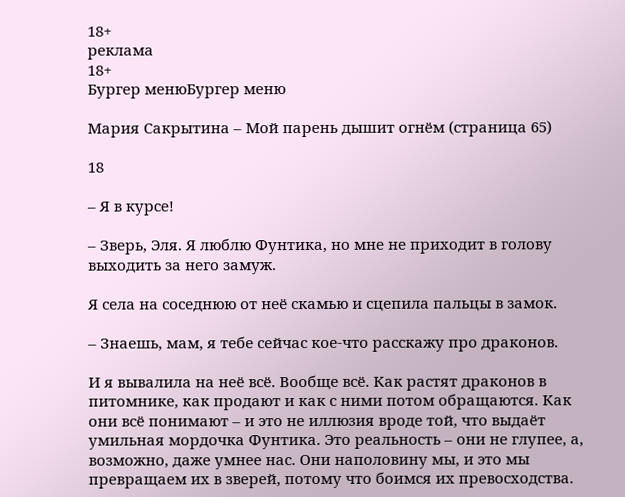18+
реклама
18+
Бургер менюБургер меню

Мария Сакрытина – Мой парень дышит огнём (страница 65)

18

– Я в курсе!

– Зверь, Эля. Я люблю Фунтика, но мне не приходит в голову выходить за него замуж.

Я села на соседнюю от неё скамью и сцепила пальцы в замок.

– Знаешь, мам, я тебе сейчас кое-что расскажу про драконов.

И я вывалила на неё всё. Вообще всё. Как растят драконов в питомнике, как продают и как с ними потом обращаются. Как они всё понимают – и это не иллюзия вроде той, что выдаёт умильная мордочка Фунтика. Это реальность – они не глупее, а, возможно, даже умнее нас. Они наполовину мы, и это мы превращаем их в зверей, потому что боимся их превосходства.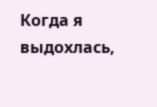Когда я выдохлась,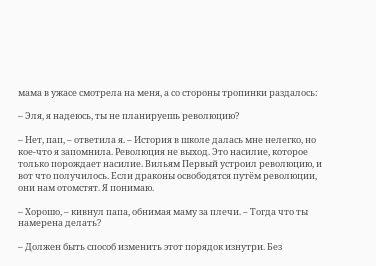мама в ужасе смотрела на меня, а со стороны тропинки раздалось:

– Эля, я надеюсь, ты не планируешь революцию?

– Нет, пап, – ответила я. – История в школе далась мне нелегко, но кое-что я запомнила. Революция не выход. Это насилие, которое только порождает насилие. Вильям Первый устроил революцию, и вот что получилось. Если драконы освободятся путём революции, они нам отомстят. Я понимаю.

– Хорошо, – кивнул папа, обнимая маму за плечи. – Тогда что ты намерена делать?

– Должен быть способ изменить этот порядок изнутри. Без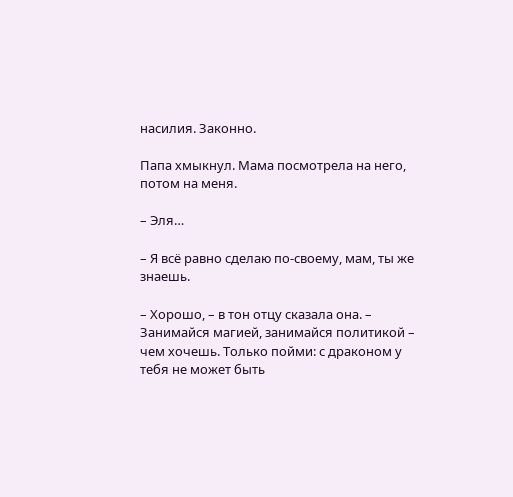насилия. Законно.

Папа хмыкнул. Мама посмотрела на него, потом на меня.

– Эля…

– Я всё равно сделаю по-своему, мам, ты же знаешь.

– Хорошо, – в тон отцу сказала она. – Занимайся магией, занимайся политикой – чем хочешь. Только пойми: с драконом у тебя не может быть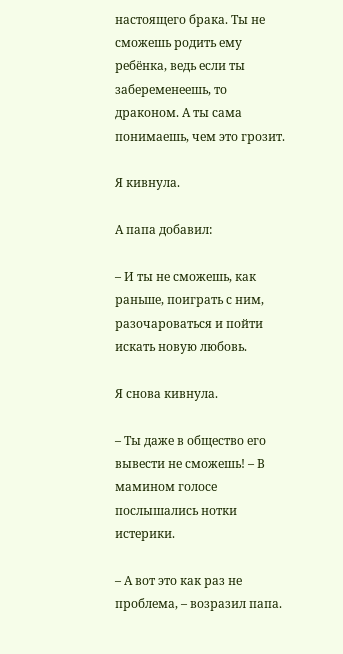настоящего брака. Ты не сможешь родить ему ребёнка, ведь если ты забеременеешь, то драконом. А ты сама понимаешь, чем это грозит.

Я кивнула.

А папа добавил:

– И ты не сможешь, как раньше, поиграть с ним, разочароваться и пойти искать новую любовь.

Я снова кивнула.

– Ты даже в общество его вывести не сможешь! – В мамином голосе послышались нотки истерики.

– А вот это как раз не проблема, – возразил папа.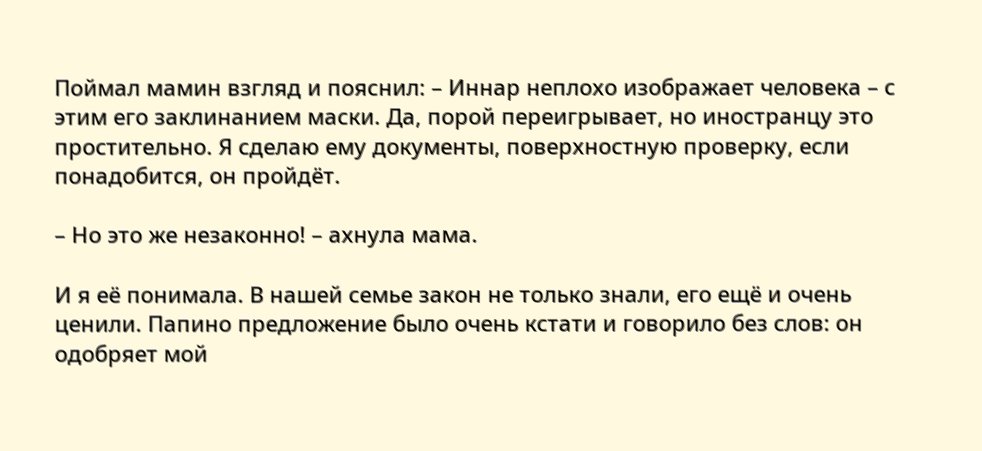Поймал мамин взгляд и пояснил: – Иннар неплохо изображает человека – с этим его заклинанием маски. Да, порой переигрывает, но иностранцу это простительно. Я сделаю ему документы, поверхностную проверку, если понадобится, он пройдёт.

– Но это же незаконно! – ахнула мама.

И я её понимала. В нашей семье закон не только знали, его ещё и очень ценили. Папино предложение было очень кстати и говорило без слов: он одобряет мой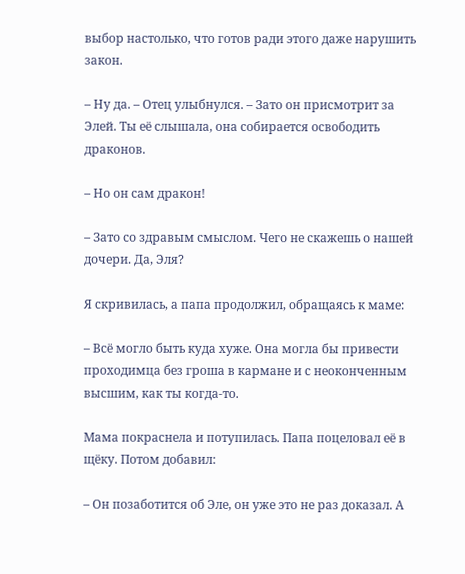выбор настолько, что готов ради этого даже нарушить закон.

– Ну да. – Отец улыбнулся. – Зато он присмотрит за Элей. Ты её слышала, она собирается освободить драконов.

– Но он сам дракон!

– Зато со здравым смыслом. Чего не скажешь о нашей дочери. Да, Эля?

Я скривилась, а папа продолжил, обращаясь к маме:

– Всё могло быть куда хуже. Она могла бы привести проходимца без гроша в кармане и с неоконченным высшим, как ты когда-то.

Мама покраснела и потупилась. Папа поцеловал её в щёку. Потом добавил:

– Он позаботится об Эле, он уже это не раз доказал. А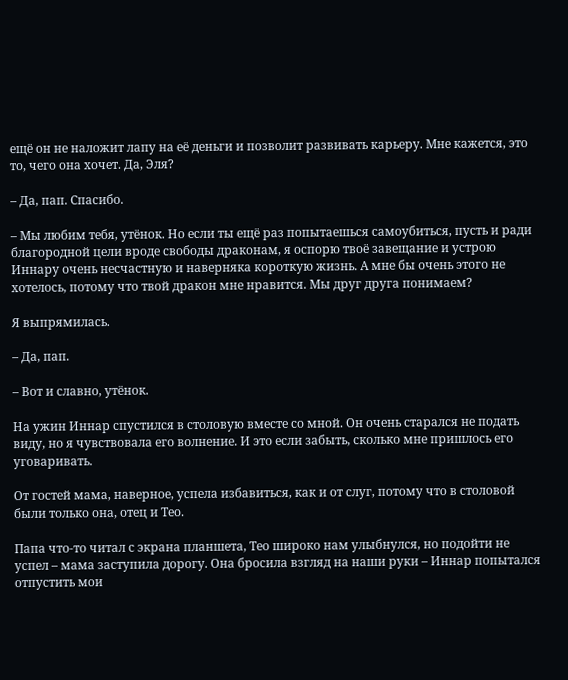ещё он не наложит лапу на её деньги и позволит развивать карьеру. Мне кажется, это то, чего она хочет. Да, Эля?

– Да, пап. Спасибо.

– Мы любим тебя, утёнок. Но если ты ещё раз попытаешься самоубиться, пусть и ради благородной цели вроде свободы драконам, я оспорю твоё завещание и устрою Иннару очень несчастную и наверняка короткую жизнь. А мне бы очень этого не хотелось, потому что твой дракон мне нравится. Мы друг друга понимаем?

Я выпрямилась.

– Да, пап.

– Вот и славно, утёнок.

На ужин Иннар спустился в столовую вместе со мной. Он очень старался не подать виду, но я чувствовала его волнение. И это если забыть, сколько мне пришлось его уговаривать.

От гостей мама, наверное, успела избавиться, как и от слуг, потому что в столовой были только она, отец и Тео.

Папа что-то читал с экрана планшета, Тео широко нам улыбнулся, но подойти не успел – мама заступила дорогу. Она бросила взгляд на наши руки – Иннар попытался отпустить мои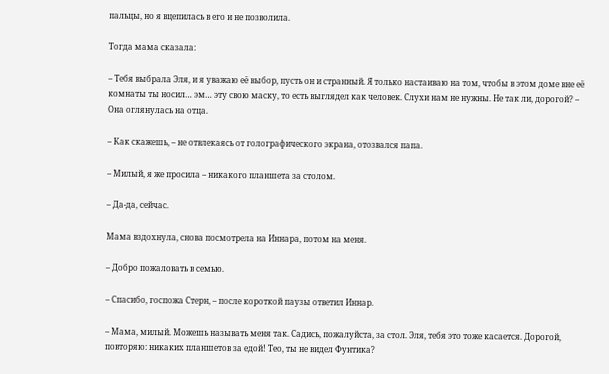пальцы, но я вцепилась в его и не позволила.

Тогда мама сказала:

– Тебя выбрала Эля, и я уважаю её выбор, пусть он и странный. Я только настаиваю на том, чтобы в этом доме вне её комнаты ты носил… эм… эту свою маску, то есть выглядел как человек. Слухи нам не нужны. Не так ли, дорогой? – Она оглянулась на отца.

– Как скажешь, – не отвлекаясь от голографического экрана, отозвался папа.

– Милый, я же просила – никакого планшета за столом.

– Да-да, сейчас.

Мама вздохнула, снова посмотрела на Иннара, потом на меня.

– Добро пожаловать в семью.

– Спасибо, госпожа Стерн, – после короткой паузы ответил Иннар.

– Мама, милый. Можешь называть меня так. Садись, пожалуйста, за стол. Эля, тебя это тоже касается. Дорогой, повторяю: никаких планшетов за едой! Тео, ты не видел Фунтика?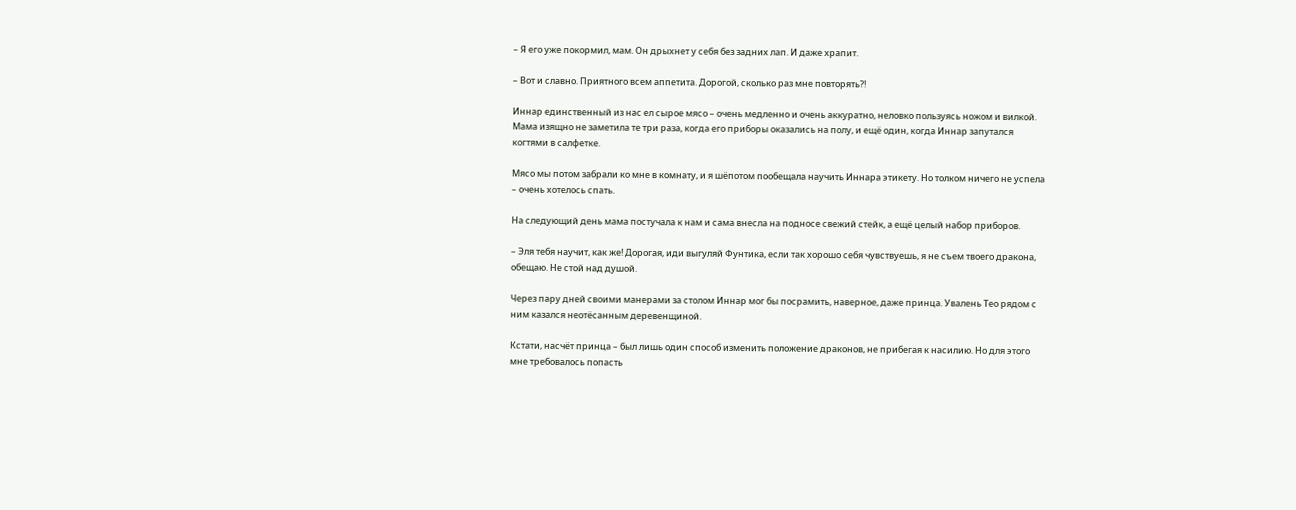– Я его уже покормил, мам. Он дрыхнет у себя без задних лап. И даже храпит.

– Вот и славно. Приятного всем аппетита. Дорогой, сколько раз мне повторять?!

Иннар единственный из нас ел сырое мясо – очень медленно и очень аккуратно, неловко пользуясь ножом и вилкой. Мама изящно не заметила те три раза, когда его приборы оказались на полу, и ещё один, когда Иннар запутался когтями в салфетке.

Мясо мы потом забрали ко мне в комнату, и я шёпотом пообещала научить Иннара этикету. Но толком ничего не успела – очень хотелось спать.

На следующий день мама постучала к нам и сама внесла на подносе свежий стейк, а ещё целый набор приборов.

– Эля тебя научит, как же! Дорогая, иди выгуляй Фунтика, если так хорошо себя чувствуешь, я не съем твоего дракона, обещаю. Не стой над душой.

Через пару дней своими манерами за столом Иннар мог бы посрамить, наверное, даже принца. Увалень Тео рядом с ним казался неотёсанным деревенщиной.

Кстати, насчёт принца – был лишь один способ изменить положение драконов, не прибегая к насилию. Но для этого мне требовалось попасть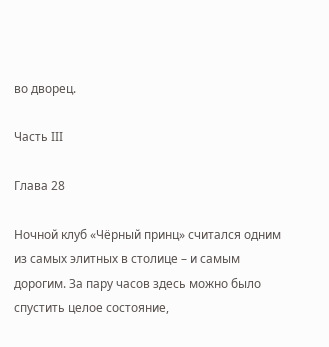во дворец.

Часть III

Глава 28

Ночной клуб «Чёрный принц» считался одним из самых элитных в столице – и самым дорогим. За пару часов здесь можно было спустить целое состояние,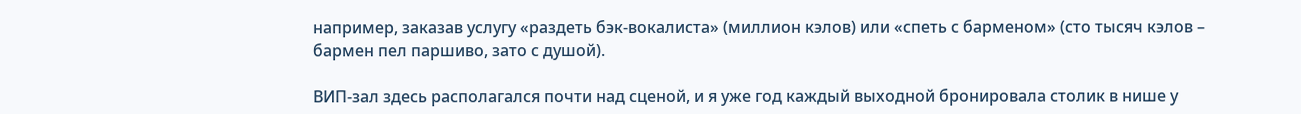например, заказав услугу «раздеть бэк-вокалиста» (миллион кэлов) или «спеть с барменом» (сто тысяч кэлов – бармен пел паршиво, зато с душой).

ВИП-зал здесь располагался почти над сценой, и я уже год каждый выходной бронировала столик в нише у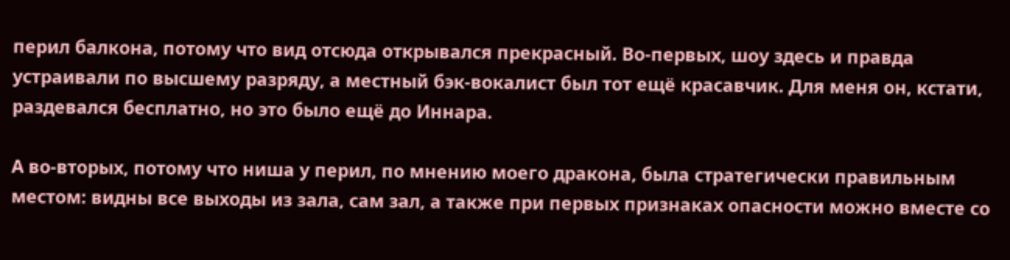перил балкона, потому что вид отсюда открывался прекрасный. Во-первых, шоу здесь и правда устраивали по высшему разряду, а местный бэк-вокалист был тот ещё красавчик. Для меня он, кстати, раздевался бесплатно, но это было ещё до Иннара.

А во-вторых, потому что ниша у перил, по мнению моего дракона, была стратегически правильным местом: видны все выходы из зала, сам зал, а также при первых признаках опасности можно вместе со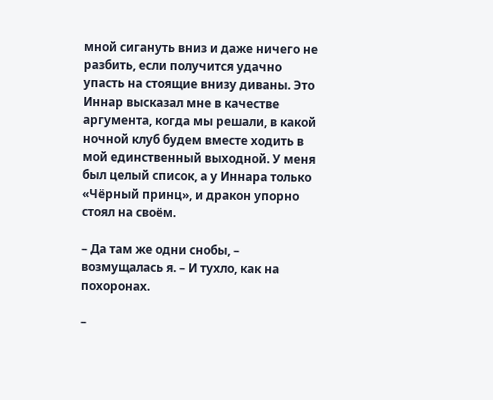мной сигануть вниз и даже ничего не разбить, если получится удачно упасть на стоящие внизу диваны. Это Иннар высказал мне в качестве аргумента, когда мы решали, в какой ночной клуб будем вместе ходить в мой единственный выходной. У меня был целый список, а у Иннара только «Чёрный принц», и дракон упорно стоял на своём.

– Да там же одни снобы, – возмущалась я. – И тухло, как на похоронах.

–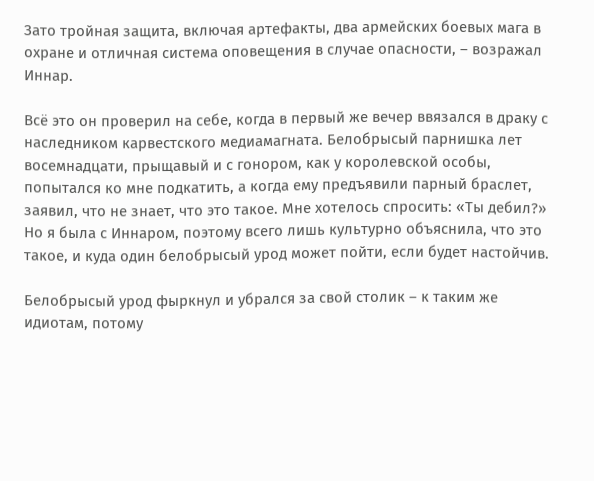Зато тройная защита, включая артефакты, два армейских боевых мага в охране и отличная система оповещения в случае опасности, – возражал Иннар.

Всё это он проверил на себе, когда в первый же вечер ввязался в драку с наследником карвестского медиамагната. Белобрысый парнишка лет восемнадцати, прыщавый и с гонором, как у королевской особы, попытался ко мне подкатить, а когда ему предъявили парный браслет, заявил, что не знает, что это такое. Мне хотелось спросить: «Ты дебил?» Но я была с Иннаром, поэтому всего лишь культурно объяснила, что это такое, и куда один белобрысый урод может пойти, если будет настойчив.

Белобрысый урод фыркнул и убрался за свой столик – к таким же идиотам, потому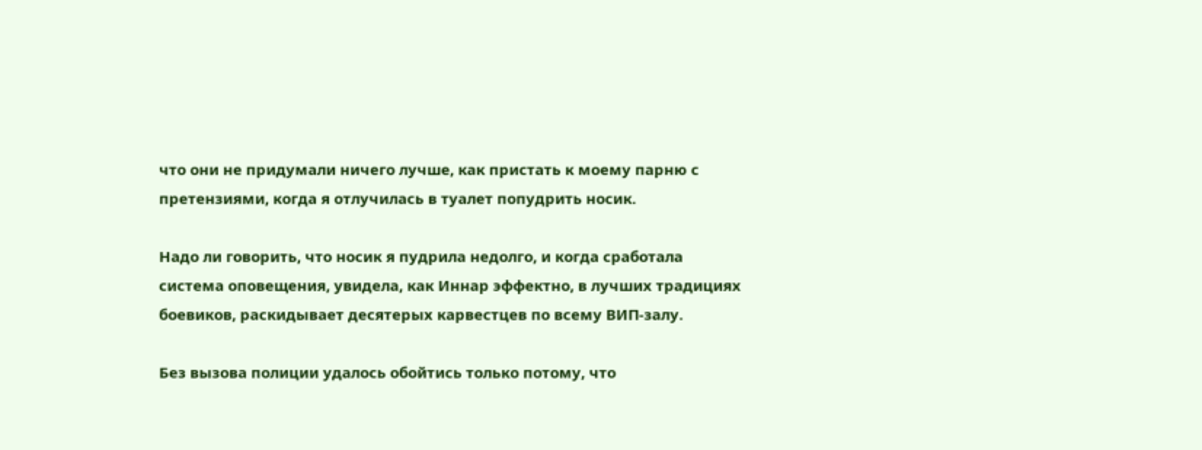что они не придумали ничего лучше, как пристать к моему парню с претензиями, когда я отлучилась в туалет попудрить носик.

Надо ли говорить, что носик я пудрила недолго, и когда сработала система оповещения, увидела, как Иннар эффектно, в лучших традициях боевиков, раскидывает десятерых карвестцев по всему ВИП-залу.

Без вызова полиции удалось обойтись только потому, что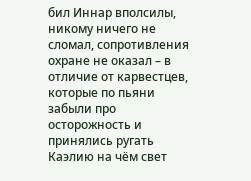бил Иннар вполсилы, никому ничего не сломал, сопротивления охране не оказал – в отличие от карвестцев, которые по пьяни забыли про осторожность и принялись ругать Каэлию на чём свет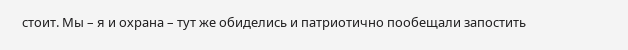стоит. Мы – я и охрана – тут же обиделись и патриотично пообещали запостить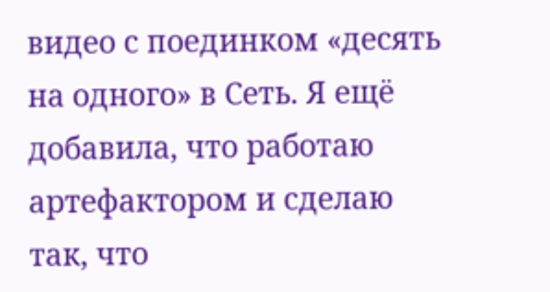видео с поединком «десять на одного» в Сеть. Я ещё добавила, что работаю артефактором и сделаю так, что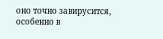оно точно завирусится, особенно в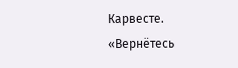Карвесте. «Вернётесь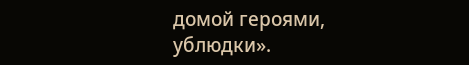домой героями, ублюдки».